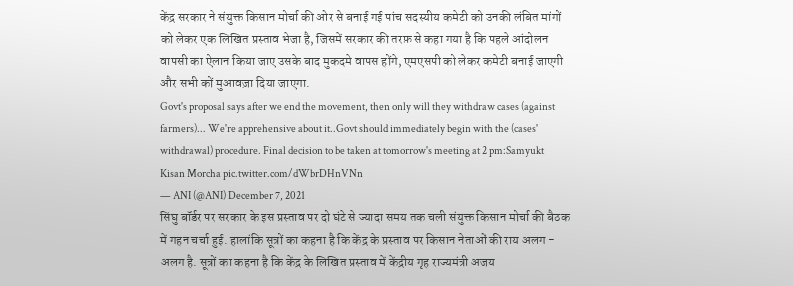केंद्र सरकार ने संयुक्त किसान मोर्चा की ओर से बनाई गई पांच सदस्यीय कमेटी को उनकी लंबित मांगों को लेकर एक लिखित प्रस्ताव भेजा है, जिसमें सरकार की तरफ़ से कहा गया है कि पहले आंदोलन वापसी का ऐलान किया जाए उसके बाद मुकदमे वापस होंगे, एमएसपी को लेकर कमेटी बनाई जाएगी और सभी कों मुआवज़ा दिया जाएगा.
Govt's proposal says after we end the movement, then only will they withdraw cases (against farmers)... We're apprehensive about it..Govt should immediately begin with the (cases' withdrawal) procedure. Final decision to be taken at tomorrow's meeting at 2 pm:Samyukt Kisan Morcha pic.twitter.com/dWbrDHnVNn
— ANI (@ANI) December 7, 2021
सिंघु बॉर्डर पर सरकार के इस प्रस्ताव पर दो घंटे से ज्यादा समय तक चली संयुक्त किसान मोर्चा की बैठक में गहन चर्चा हुई. हालांकि सूत्रों का कहना है कि केंद्र के प्रस्ताव पर किसान नेताओं की राय अलग - अलग है. सूत्रों का कहना है कि केंद्र के लिखित प्रस्ताव में केंद्रीय गृह राज्यमंत्री अजय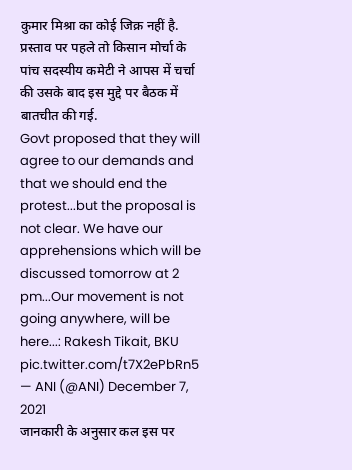कुमार मिश्रा का कोई जिक्र नहीं है. प्रस्ताव पर पहले तो किसान मोर्चा के पांच सदस्यीय कमेटी ने आपस में चर्चा की उसके बाद इस मुद्दे पर बैठक में बातचीत की गई.
Govt proposed that they will agree to our demands and that we should end the protest...but the proposal is not clear. We have our apprehensions which will be discussed tomorrow at 2 pm...Our movement is not going anywhere, will be here...: Rakesh Tikait, BKU pic.twitter.com/t7X2ePbRn5
— ANI (@ANI) December 7, 2021
जानकारी के अनुसार कल इस पर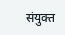संयुक्त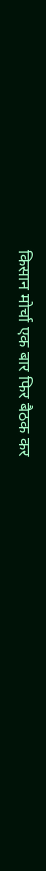किसान मोर्चा एक बार फिर बैठक कर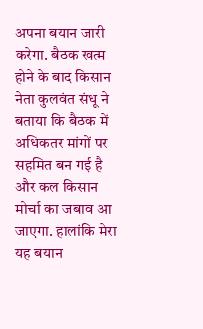अपना बयान जारी करेगा. बैठक खत्म होने के बाद किसान नेता कुलवंत संधू ने बताया कि बैठक में अधिकतर मांगों पर सहमित बन गई है और कल किसान मोर्चा का जबाव आ जाएगा. हालांकि मेरा यह बयान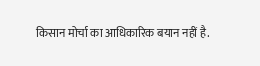किसान मोर्चा का आधिकारिक बयान नहीं है.